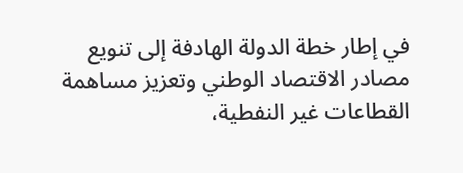في إطار خطة الدولة الهادفة إلى تنويع مصادر الاقتصاد الوطني وتعزيز مساهمة القطاعات غير النفطية،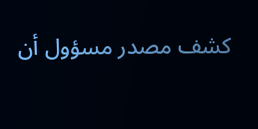كشف مصدر مسؤول أن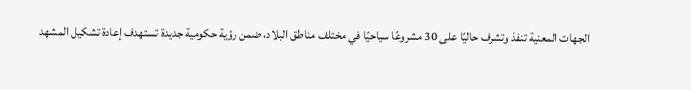الجهات المعنية تنفذ وتشرف حاليًا على 30 مشروعًا سياحيًا في مختلف مناطق البلاد، ضمن رؤية حكومية جديدة تستهدف إعادة تشكيل المشهد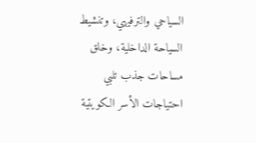السياحي والترفيهي، وتنشيط السياحة الداخلية، وخلق مساحات جذب تلبي احتياجات الأسر الكويتية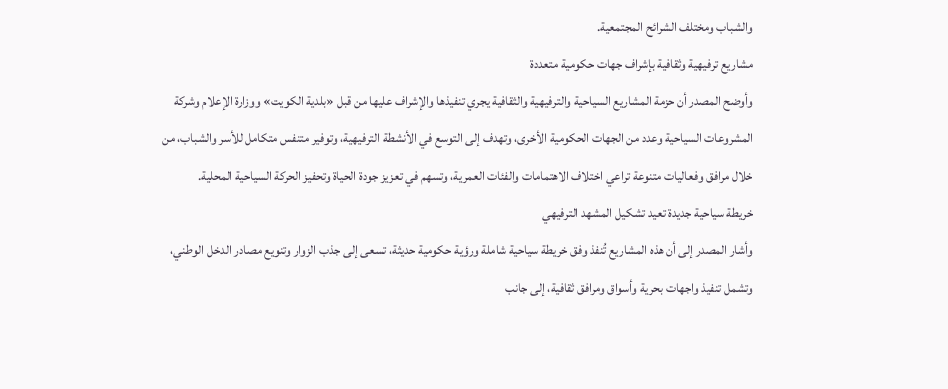والشباب ومختلف الشرائح المجتمعية.
مشاريع ترفيهية وثقافية بإشراف جهات حكومية متعددة
وأوضح المصدر أن حزمة المشاريع السياحية والترفيهية والثقافية يجري تنفيذها والإشراف عليها من قبل «بلدية الكويت» ووزارة الإعلام وشركة المشروعات السياحية وعدد من الجهات الحكومية الأخرى، وتهدف إلى التوسع في الأنشطة الترفيهية، وتوفير متنفس متكامل للأسر والشباب، من خلال مرافق وفعاليات متنوعة تراعي اختلاف الاهتمامات والفئات العمرية، وتسهم في تعزيز جودة الحياة وتحفيز الحركة السياحية المحلية.
خريطة سياحية جديدة تعيد تشكيل المشهد الترفيهي
وأشار المصدر إلى أن هذه المشاريع تُنفذ وفق خريطة سياحية شاملة ورؤية حكومية حديثة، تسعى إلى جذب الزوار وتنويع مصادر الدخل الوطني، وتشمل تنفيذ واجهات بحرية وأسواق ومرافق ثقافية، إلى جانب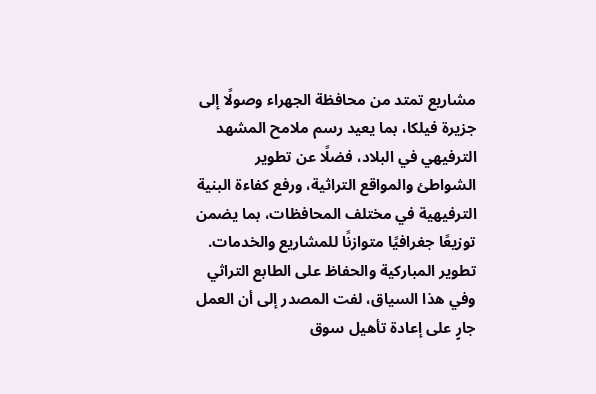مشاريع تمتد من محافظة الجهراء وصولًا إلى جزيرة فيلكا، بما يعيد رسم ملامح المشهد الترفيهي في البلاد، فضلًا عن تطوير الشواطئ والمواقع التراثية، ورفع كفاءة البنية الترفيهية في مختلف المحافظات، بما يضمن توزيعًا جغرافيًا متوازنًا للمشاريع والخدمات.
تطوير المباركية والحفاظ على الطابع التراثي
وفي هذا السياق، لفت المصدر إلى أن العمل جارٍ على إعادة تأهيل سوق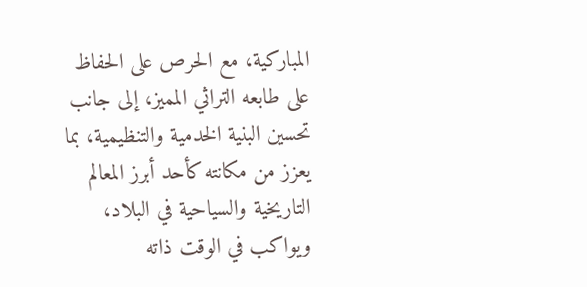المباركية، مع الحرص على الحفاظ على طابعه التراثي المميز، إلى جانب تحسين البنية الخدمية والتنظيمية، بما يعزز من مكانته كأحد أبرز المعالم التاريخية والسياحية في البلاد، ويواكب في الوقت ذاته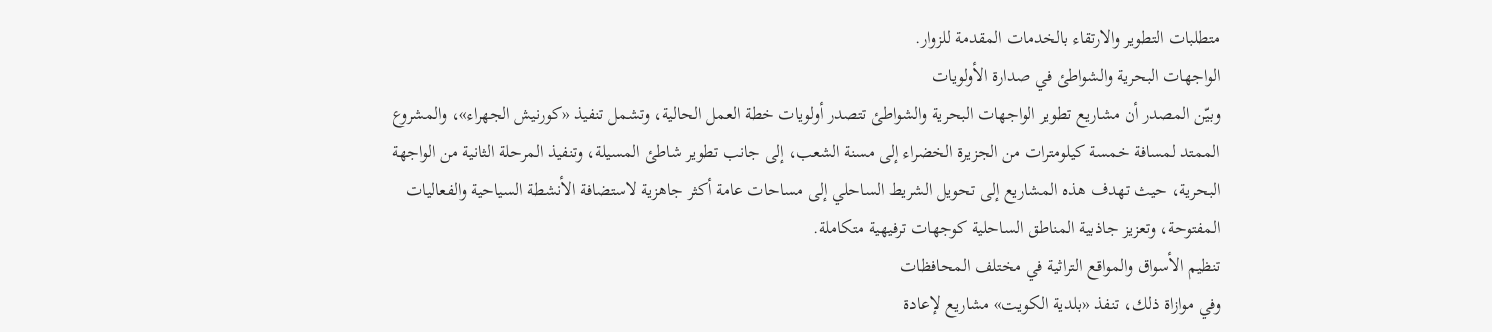متطلبات التطوير والارتقاء بالخدمات المقدمة للزوار.
الواجهات البحرية والشواطئ في صدارة الأولويات
وبيّن المصدر أن مشاريع تطوير الواجهات البحرية والشواطئ تتصدر أولويات خطة العمل الحالية، وتشمل تنفيذ «كورنيش الجهراء»، والمشروع الممتد لمسافة خمسة كيلومترات من الجزيرة الخضراء إلى مسنة الشعب، إلى جانب تطوير شاطئ المسيلة، وتنفيذ المرحلة الثانية من الواجهة البحرية، حيث تهدف هذه المشاريع إلى تحويل الشريط الساحلي إلى مساحات عامة أكثر جاهزية لاستضافة الأنشطة السياحية والفعاليات المفتوحة، وتعزيز جاذبية المناطق الساحلية كوجهات ترفيهية متكاملة.
تنظيم الأسواق والمواقع التراثية في مختلف المحافظات
وفي موازاة ذلك، تنفذ «بلدية الكويت» مشاريع لإعادة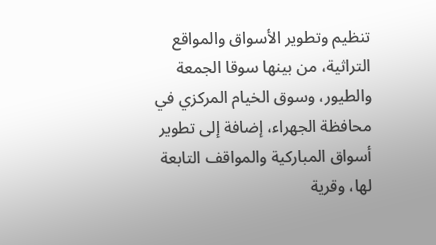تنظيم وتطوير الأسواق والمواقع التراثية، من بينها سوقا الجمعة والطيور، وسوق الخيام المركزي في محافظة الجهراء، إضافة إلى تطوير أسواق المباركية والمواقف التابعة لها، وقرية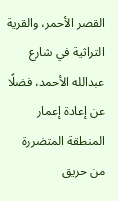القصر الأحمر، والقرية التراثية في شارع عبدالله الأحمد، فضلًا عن إعادة إعمار المنطقة المتضررة من حريق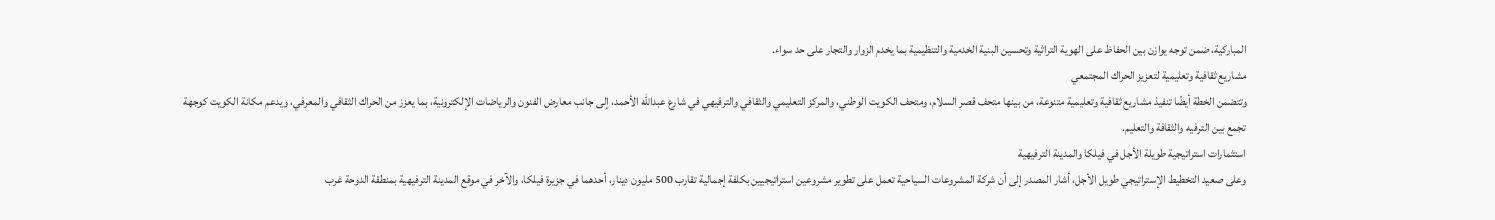المباركية، ضمن توجه يوازن بين الحفاظ على الهوية التراثية وتحسين البنية الخدمية والتنظيمية بما يخدم الزوار والتجار على حد سواء.
مشاريع ثقافية وتعليمية لتعزيز الحراك المجتمعي
وتتضمن الخطة أيضًا تنفيذ مشاريع ثقافية وتعليمية متنوعة، من بينها متحف قصر السلام، ومتحف الكويت الوطني، والمركز التعليمي والثقافي والترفيهي في شارع عبدالله الأحمد، إلى جانب معارض الفنون والرياضات الإلكترونية، بما يعزز من الحراك الثقافي والمعرفي، ويدعم مكانة الكويت كوجهة تجمع بين الترفيه والثقافة والتعليم.
استثمارات استراتيجية طويلة الأجل في فيلكا والمدينة الترفيهية
وعلى صعيد التخطيط الإستراتيجي طويل الأجل، أشار المصدر إلى أن شركة المشروعات السياحية تعمل على تطوير مشروعين استراتيجيين بكلفة إجمالية تقارب 500 مليون دينار، أحدهما في جزيرة فيلكا، والآخر في موقع المدينة الترفيهية بمنطقة الدوحة غرب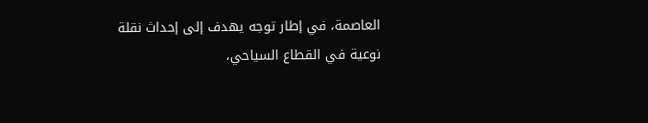العاصمة، في إطار توجه يهدف إلى إحداث نقلة نوعية في القطاع السياحي،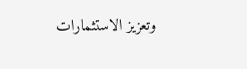وتعزيز الاستثمارات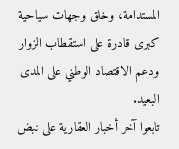المستدامة، وخلق وجهات سياحية كبرى قادرة على استقطاب الزوار ودعم الاقتصاد الوطني على المدى البعيد.
تابعوا آخر أخبار العقارية على نبض